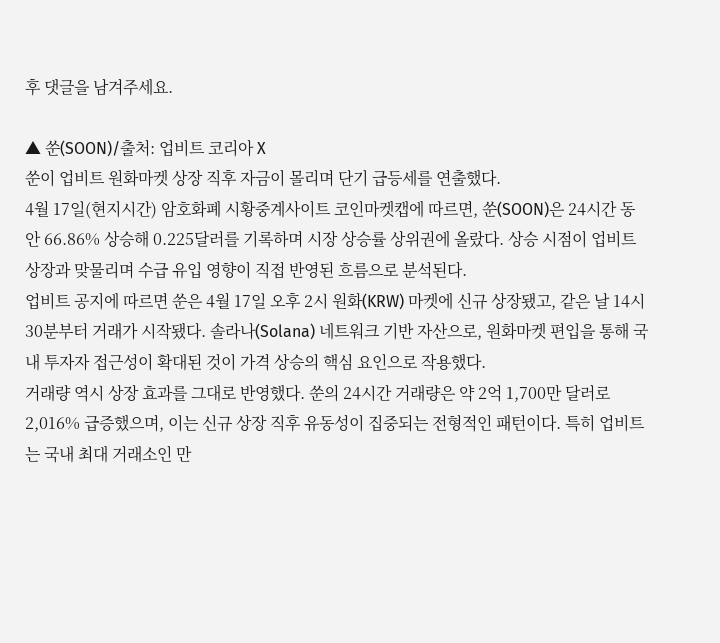후 댓글을 남겨주세요.

▲ 쑨(SOON)/출처: 업비트 코리아 X
쑨이 업비트 원화마켓 상장 직후 자금이 몰리며 단기 급등세를 연출했다.
4월 17일(현지시간) 암호화폐 시황중계사이트 코인마켓캡에 따르면, 쑨(SOON)은 24시간 동안 66.86% 상승해 0.225달러를 기록하며 시장 상승률 상위권에 올랐다. 상승 시점이 업비트 상장과 맞물리며 수급 유입 영향이 직접 반영된 흐름으로 분석된다.
업비트 공지에 따르면 쑨은 4월 17일 오후 2시 원화(KRW) 마켓에 신규 상장됐고, 같은 날 14시 30분부터 거래가 시작됐다. 솔라나(Solana) 네트워크 기반 자산으로, 원화마켓 편입을 통해 국내 투자자 접근성이 확대된 것이 가격 상승의 핵심 요인으로 작용했다.
거래량 역시 상장 효과를 그대로 반영했다. 쑨의 24시간 거래량은 약 2억 1,700만 달러로 2,016% 급증했으며, 이는 신규 상장 직후 유동성이 집중되는 전형적인 패턴이다. 특히 업비트는 국내 최대 거래소인 만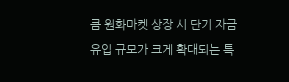큼 원화마켓 상장 시 단기 자금 유입 규모가 크게 확대되는 특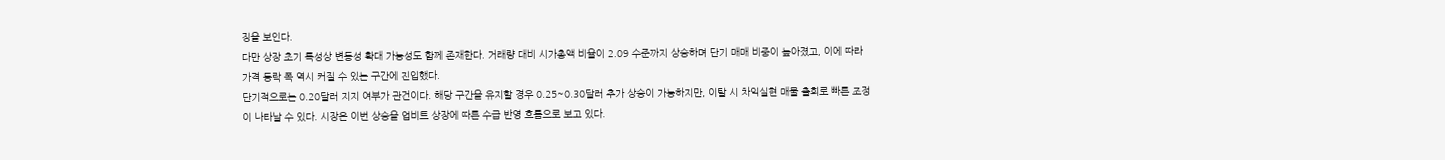징을 보인다.
다만 상장 초기 특성상 변동성 확대 가능성도 함께 존재한다. 거래량 대비 시가총액 비율이 2.09 수준까지 상승하며 단기 매매 비중이 높아졌고, 이에 따라 가격 등락 폭 역시 커질 수 있는 구간에 진입했다.
단기적으로는 0.20달러 지지 여부가 관건이다. 해당 구간을 유지할 경우 0.25~0.30달러 추가 상승이 가능하지만, 이탈 시 차익실현 매물 출회로 빠른 조정이 나타날 수 있다. 시장은 이번 상승을 업비트 상장에 따른 수급 반영 흐름으로 보고 있다.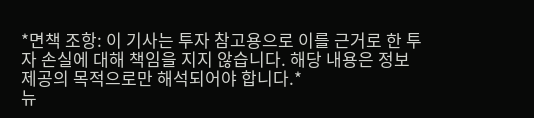*면책 조항: 이 기사는 투자 참고용으로 이를 근거로 한 투자 손실에 대해 책임을 지지 않습니다. 해당 내용은 정보 제공의 목적으로만 해석되어야 합니다.*
뉴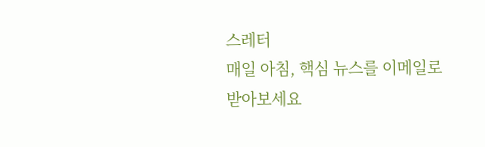스레터
매일 아침, 핵심 뉴스를 이메일로 받아보세요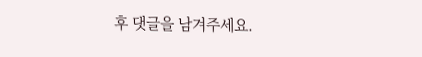후 댓글을 남겨주세요.